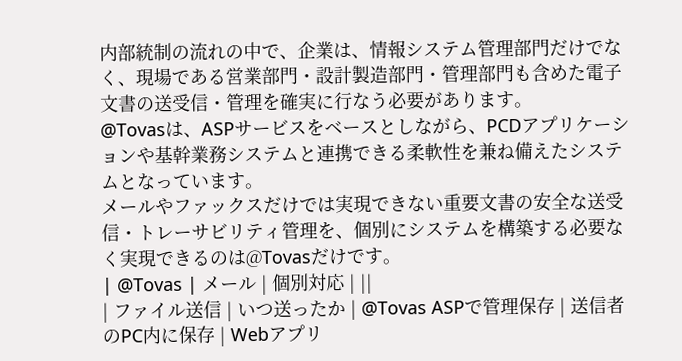内部統制の流れの中で、企業は、情報システム管理部門だけでなく、現場である営業部門・設計製造部門・管理部門も含めた電子文書の送受信・管理を確実に行なう必要があります。
@Tovasは、ASPサービスをベースとしながら、PCDアプリケーションや基幹業務システムと連携できる柔軟性を兼ね備えたシステムとなっています。
メールやファックスだけでは実現できない重要文書の安全な送受信・トレーサビリティ管理を、個別にシステムを構築する必要なく実現できるのは@Tovasだけです。
| @Tovas | メール | 個別対応 | ||
| ファイル送信 | いつ送ったか | @Tovas ASPで管理保存 | 送信者のPC内に保存 | Webアプリ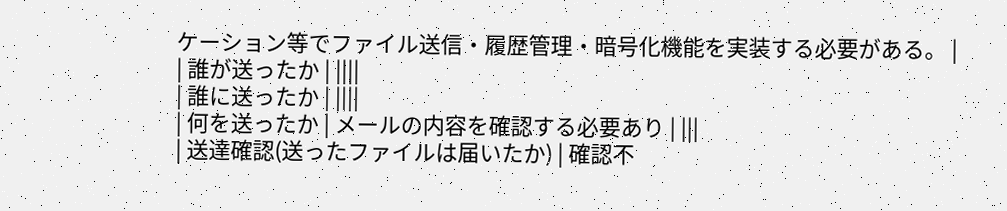ケーション等でファイル送信・履歴管理・暗号化機能を実装する必要がある。 |
| 誰が送ったか | ||||
| 誰に送ったか | ||||
| 何を送ったか | メールの内容を確認する必要あり | |||
| 送達確認(送ったファイルは届いたか) | 確認不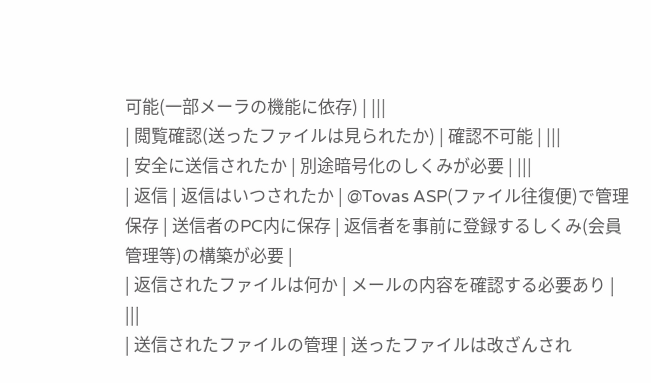可能(一部メーラの機能に依存) | |||
| 閲覧確認(送ったファイルは見られたか) | 確認不可能 | |||
| 安全に送信されたか | 別途暗号化のしくみが必要 | |||
| 返信 | 返信はいつされたか | @Tovas ASP(ファイル往復便)で管理保存 | 送信者のPC内に保存 | 返信者を事前に登録するしくみ(会員管理等)の構築が必要 |
| 返信されたファイルは何か | メールの内容を確認する必要あり | |||
| 送信されたファイルの管理 | 送ったファイルは改ざんされ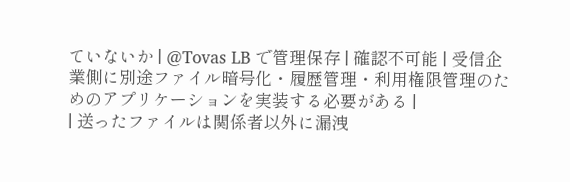ていないか | @Tovas LB で管理保存 | 確認不可能 | 受信企業側に別途ファイル暗号化・履歴管理・利用権限管理のためのアプリケーションを実装する必要がある |
| 送ったファイルは関係者以外に漏洩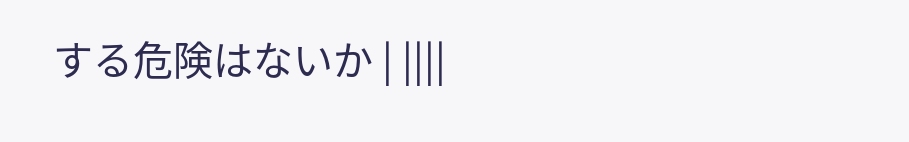する危険はないか | ||||